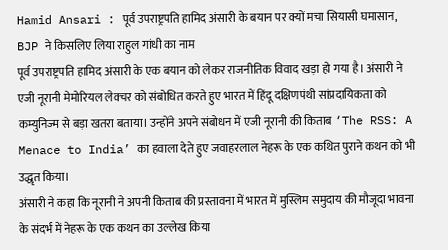Hamid Ansari : पूर्व उपराष्ट्रपति हामिद अंसारी के बयान पर क्यों मचा सियासी घमासान, BJP ने किसलिए लिया राहुल गांधी का नाम
पूर्व उपराष्ट्रपति हामिद अंसारी के एक बयान को लेकर राजनीतिक विवाद खड़ा हो गया है। अंसारी ने एजी नूरानी मेमोरियल लेक्चर को संबोधित करते हुए भारत में हिंदू दक्षिणपंथी सांप्रदायिकता को कम्युनिज्म से बड़ा खतरा बताया। उन्होंने अपने संबोधन में एजी नूरानी की किताब ‘The RSS: A Menace to India’ का हवाला देते हुए जवाहरलाल नेहरू के एक कथित पुराने कथन को भी उद्धृत किया।
अंसारी ने कहा कि नूरानी ने अपनी किताब की प्रस्तावना में भारत में मुस्लिम समुदाय की मौजूदा भावना के संदर्भ में नेहरू के एक कथन का उल्लेख किया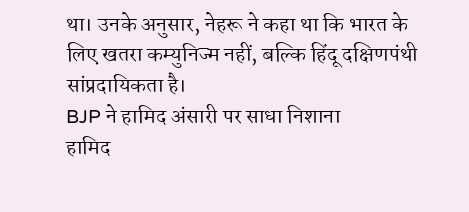था। उनके अनुसार, नेहरू ने कहा था कि भारत के लिए खतरा कम्युनिज्म नहीं, बल्कि हिंदू दक्षिणपंथी सांप्रदायिकता है।
BJP ने हामिद अंसारी पर साधा निशाना
हामिद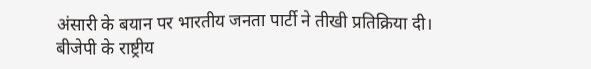अंसारी के बयान पर भारतीय जनता पार्टी ने तीखी प्रतिक्रिया दी। बीजेपी के राष्ट्रीय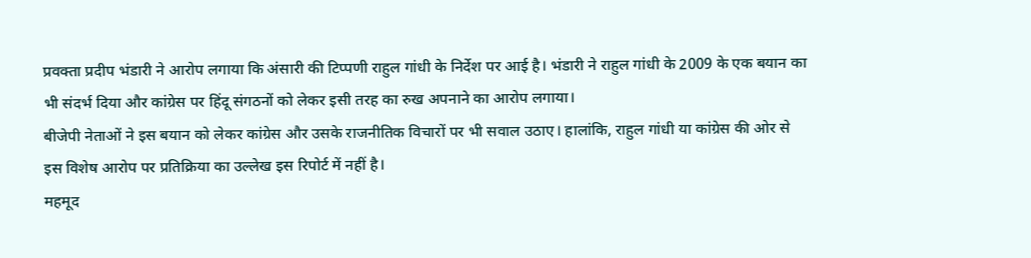प्रवक्ता प्रदीप भंडारी ने आरोप लगाया कि अंसारी की टिप्पणी राहुल गांधी के निर्देश पर आई है। भंडारी ने राहुल गांधी के 2009 के एक बयान का भी संदर्भ दिया और कांग्रेस पर हिंदू संगठनों को लेकर इसी तरह का रुख अपनाने का आरोप लगाया।
बीजेपी नेताओं ने इस बयान को लेकर कांग्रेस और उसके राजनीतिक विचारों पर भी सवाल उठाए। हालांकि, राहुल गांधी या कांग्रेस की ओर से इस विशेष आरोप पर प्रतिक्रिया का उल्लेख इस रिपोर्ट में नहीं है।
महमूद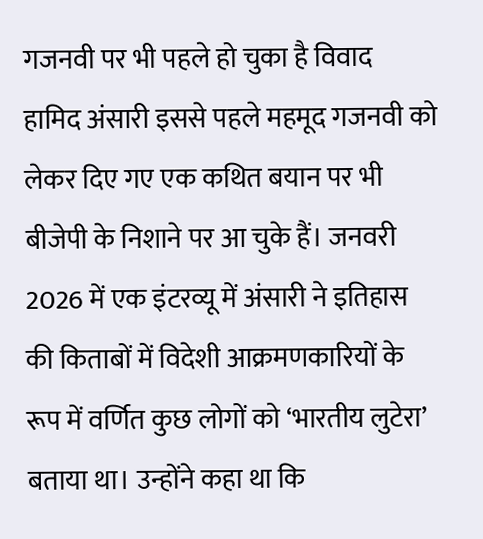गजनवी पर भी पहले हो चुका है विवाद
हामिद अंसारी इससे पहले महमूद गजनवी को लेकर दिए गए एक कथित बयान पर भी बीजेपी के निशाने पर आ चुके हैं। जनवरी 2026 में एक इंटरव्यू में अंसारी ने इतिहास की किताबों में विदेशी आक्रमणकारियों के रूप में वर्णित कुछ लोगों को ‘भारतीय लुटेरा’ बताया था। उन्होंने कहा था कि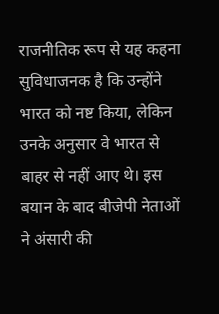राजनीतिक रूप से यह कहना सुविधाजनक है कि उन्होंने भारत को नष्ट किया, लेकिन उनके अनुसार वे भारत से बाहर से नहीं आए थे। इस बयान के बाद बीजेपी नेताओं ने अंसारी की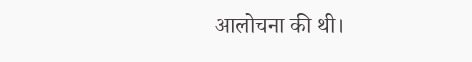आलोचना की थी।